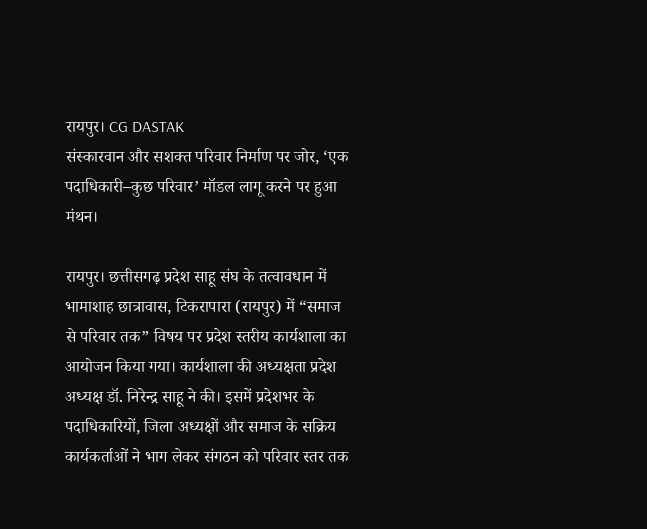रायपुर। CG DASTAK
संस्कारवान और सशक्त परिवार निर्माण पर जोर, ‘एक पदाधिकारी–कुछ परिवार’ मॉडल लागू करने पर हुआ मंथन।

रायपुर। छत्तीसगढ़ प्रदेश साहू संघ के तत्वावधान में भामाशाह छात्रावास, टिकरापारा (रायपुर) में “समाज से परिवार तक” विषय पर प्रदेश स्तरीय कार्यशाला का आयोजन किया गया। कार्यशाला की अध्यक्षता प्रदेश अध्यक्ष डॉ. निरेन्द्र साहू ने की। इसमें प्रदेशभर के पदाधिकारियों, जिला अध्यक्षों और समाज के सक्रिय कार्यकर्ताओं ने भाग लेकर संगठन को परिवार स्तर तक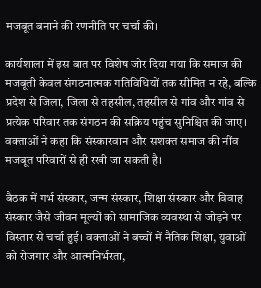मजबूत बनाने की रणनीति पर चर्चा की।

कार्यशाला में इस बात पर विशेष जोर दिया गया कि समाज की मजबूती केवल संगठनात्मक गतिविधियों तक सीमित न रहे, बल्कि प्रदेश से जिला, जिला से तहसील, तहसील से गांव और गांव से प्रत्येक परिवार तक संगठन की सक्रिय पहुंच सुनिश्चित की जाए। वक्ताओं ने कहा कि संस्कारवान और सशक्त समाज की नींव मजबूत परिवारों से ही रखी जा सकती है।

बैठक में गर्भ संस्कार, जन्म संस्कार, शिक्षा संस्कार और विवाह संस्कार जैसे जीवन मूल्यों को सामाजिक व्यवस्था से जोड़ने पर विस्तार से चर्चा हुई। वक्ताओं ने बच्चों में नैतिक शिक्षा, युवाओं को रोजगार और आत्मनिर्भरता,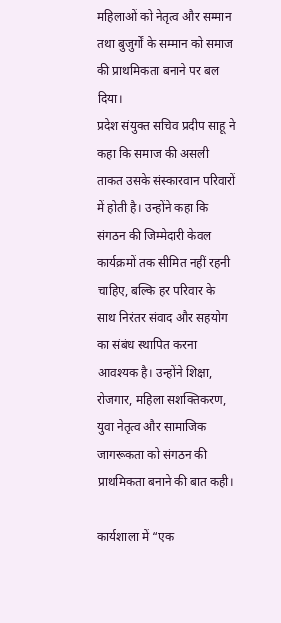महिलाओं को नेतृत्व और सम्मान तथा बुजुर्गों के सम्मान को समाज की प्राथमिकता बनाने पर बल दिया।
प्रदेश संयुक्त सचिव प्रदीप साहू ने कहा कि समाज की असली ताकत उसके संस्कारवान परिवारों में होती है। उन्होंने कहा कि संगठन की जिम्मेदारी केवल कार्यक्रमों तक सीमित नहीं रहनी चाहिए, बल्कि हर परिवार के साथ निरंतर संवाद और सहयोग का संबंध स्थापित करना आवश्यक है। उन्होंने शिक्षा, रोजगार, महिला सशक्तिकरण, युवा नेतृत्व और सामाजिक जागरूकता को संगठन की प्राथमिकता बनाने की बात कही।

कार्यशाला में “एक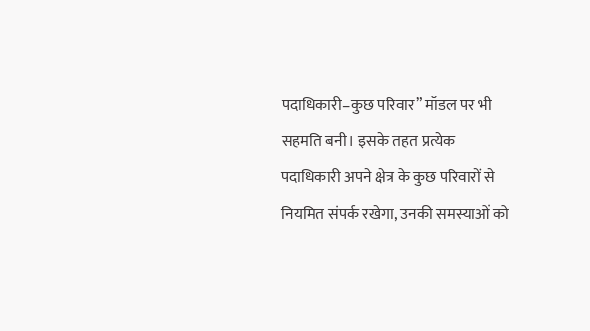पदाधिकारी–कुछ परिवार” मॉडल पर भी सहमति बनी। इसके तहत प्रत्येक पदाधिकारी अपने क्षेत्र के कुछ परिवारों से नियमित संपर्क रखेगा, उनकी समस्याओं को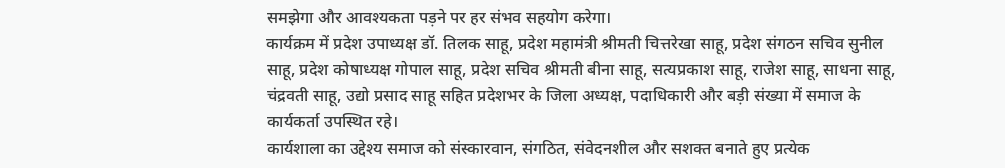समझेगा और आवश्यकता पड़ने पर हर संभव सहयोग करेगा।
कार्यक्रम में प्रदेश उपाध्यक्ष डॉ. तिलक साहू, प्रदेश महामंत्री श्रीमती चित्तरेखा साहू, प्रदेश संगठन सचिव सुनील साहू, प्रदेश कोषाध्यक्ष गोपाल साहू, प्रदेश सचिव श्रीमती बीना साहू, सत्यप्रकाश साहू, राजेश साहू, साधना साहू, चंद्रवती साहू, उद्यो प्रसाद साहू सहित प्रदेशभर के जिला अध्यक्ष, पदाधिकारी और बड़ी संख्या में समाज के कार्यकर्ता उपस्थित रहे।
कार्यशाला का उद्देश्य समाज को संस्कारवान, संगठित, संवेदनशील और सशक्त बनाते हुए प्रत्येक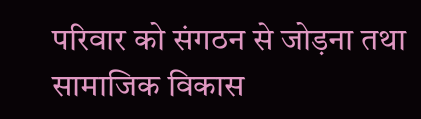परिवार को संगठन से जोड़ना तथा सामाजिक विकास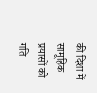की दिशा में सामूहिक प्रयासों को गति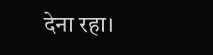देना रहा।